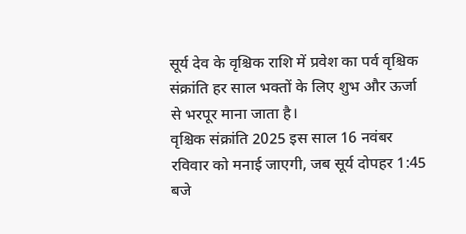सूर्य देव के वृश्चिक राशि में प्रवेश का पर्व वृश्चिक संक्रांति हर साल भक्तों के लिए शुभ और ऊर्जा से भरपूर माना जाता है।
वृश्चिक संक्रांति 2025 इस साल 16 नवंबर रविवार को मनाई जाएगी, जब सूर्य दोपहर 1:45 बजे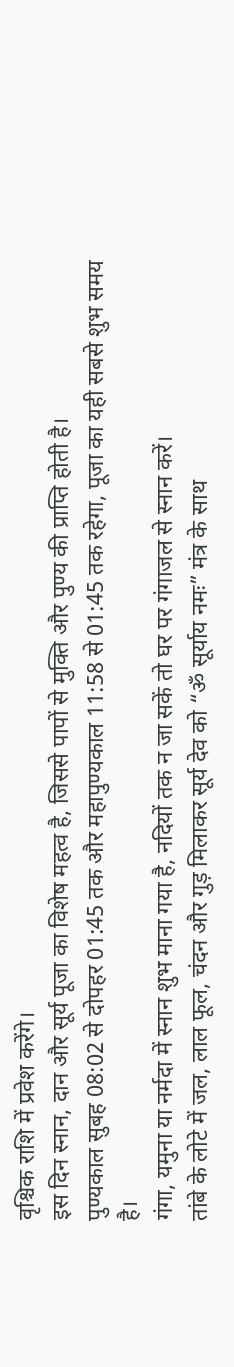वृश्चिक राशि में प्रवेश करेंगे।
इस दिन स्नान, दान और सूर्य पूजा का विशेष महत्व है, जिससे पापों से मुक्ति और पुण्य की प्राप्ति होती है।
पुण्यकाल सुबह 08:02 से दोपहर 01:45 तक और महापुण्यकाल 11:58 से 01:45 तक रहेगा, पूजा का यही सबसे शुभ समय है।
गंगा, यमुना या नर्मदा में स्नान शुभ माना गया है, नदियों तक न जा सकें तो घर पर गंगाजल से स्नान करें।
तांबे के लोटे में जल, लाल फूल, चंदन और गुड़ मिलाकर सूर्य देव को “ॐ सूर्याय नमः” मंत्र के साथ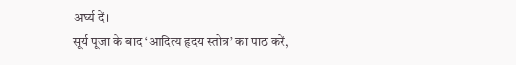अर्घ्य दें।
सूर्य पूजा के बाद ‘आदित्य हृदय स्तोत्र’ का पाठ करें,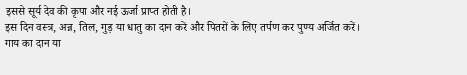इससे सूर्य देव की कृपा और नई ऊर्जा प्राप्त होती है।
इस दिन वस्त्र, अन्न, तिल, गुड़ या धातु का दान करें और पितरों के लिए तर्पण कर पुण्य अर्जित करें।
गाय का दान या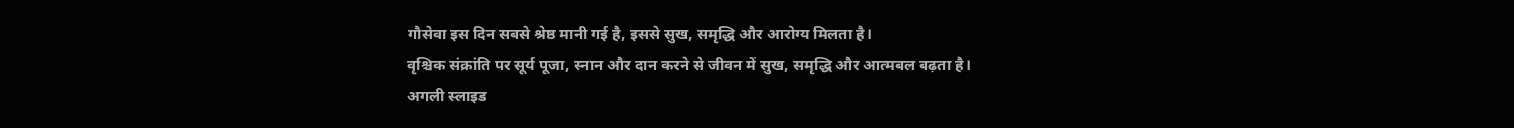गौसेवा इस दिन सबसे श्रेष्ठ मानी गई है, इससे सुख, समृद्धि और आरोग्य मिलता है।
वृश्चिक संक्रांति पर सूर्य पूजा, स्नान और दान करने से जीवन में सुख, समृद्धि और आत्मबल बढ़ता है।
अगली स्लाइड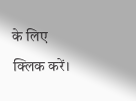के लिए क्लिक करें।